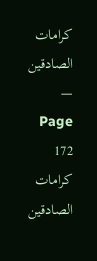کرامات الصادقین — Page 172
كرامات الصادقين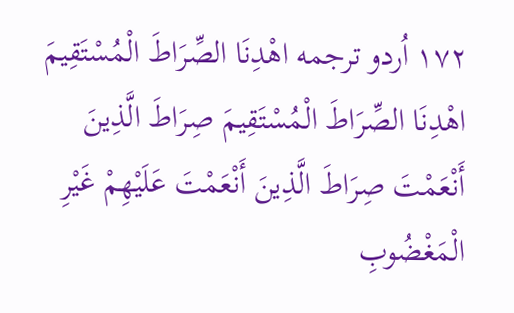۱۷۲ اُردو ترجمه اهْدِنَا الصِّرَاطَ الْمُسْتَقِيمَ اهْدِنَا الصِّرَاطَ الْمُسْتَقِيمَ صِرَاطَ الَّذِينَ أَنْعَمْتَ صِرَاطَ الَّذِينَ أَنْعَمْتَ عَلَيْهِمْ غَيْرِ الْمَغْضُوبِ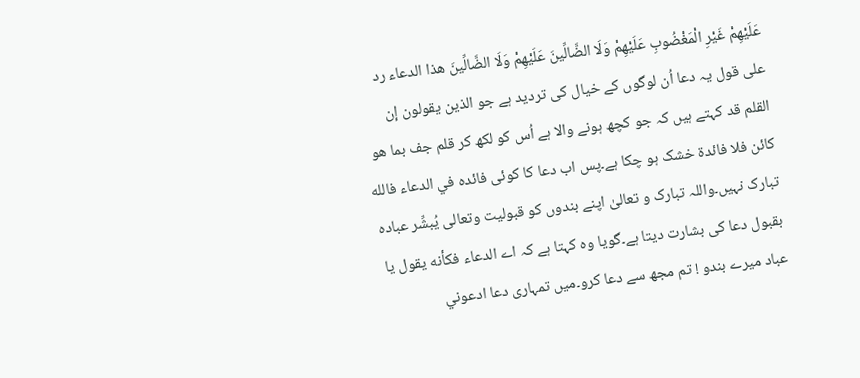عَلَيْهِمْ غَيْرِ الْمَغْضُوبِ عَلَيْهِمْ وَلَا الضَّالِّينَ عَلَيْهِمْ وَلَا الضَّالِّينَ هذا الدعاء رد على قول یہ دعا اُن لوگوں کے خیال کی تردید ہے جو الذين يقولون إن القلم قد کہتے ہیں کہ جو کچھ ہونے والا ہے اُس کو لکھ کر قلم جف بما هو كائن فلا فائدة خشک ہو چکا ہے۔پس اب دعا کا کوئی فائدہ في الدعاء فالله تبارک نہیں۔واللہ تبارک و تعالیٰ اپنے بندوں کو قبولیت وتعالى يُبشِّر عباده بقبول دعا کی بشارت دیتا ہے۔گویا وہ کہتا ہے کہ اے الدعاء فكأنه يقول يا عباد میرے بندو ! تم مجھ سے دعا کرو۔میں تمہاری دعا ادعوني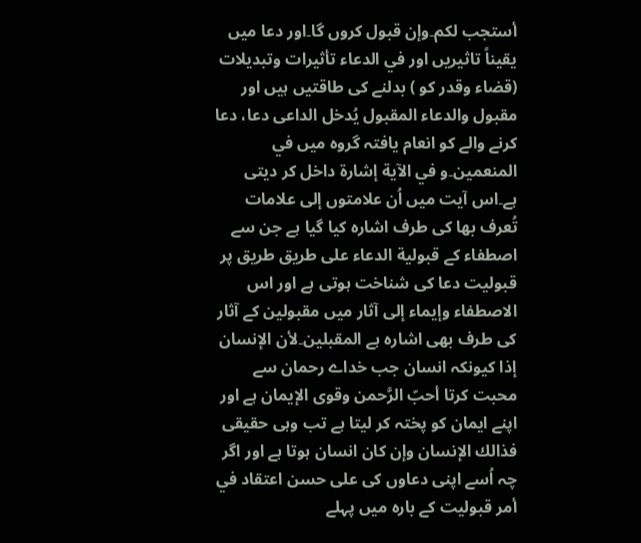أستجب لكم۔وإن قبول کروں گا۔اور دعا میں یقیناً تاثیریں اور في الدعاء تأثيرات وتبديلات (قضاء وقدر كو ) بدلنے کی طاقتیں ہیں اور مقبول والدعاء المقبول يُدخل الداعى دعا، دعا کرنے والے کو انعام یافتہ گروہ میں في المنعمين۔و في الآية إشارة داخل کر دیتی ہے۔اس آیت میں اُن علامتوں إلى علامات تُعرف بها کی طرف اشارہ کیا گیا ہے جن سے اصطفاء کے قبولية الدعاء على طريق طریق پر قبولیت دعا کی شناخت ہوتی ہے اور اس الاصطفاء وإيماء إلى آثار میں مقبولین کے آثار کی طرف بھی اشارہ ہے المقبلين۔لأن الإنسان إذا کیونکہ انسان جب خداے رحمان سے محبت کرتا أحبّ الرَّحمن وقوى الإيمان ہے اور اپنے ایمان کو پختہ کر لیتا ہے تب وہی حقیقی فذالك الإنسان وإن كان انسان ہوتا ہے اور اگر چہ اُسے اپنی دعاوں کی على حسن اعتقاد في أمر قبولیت کے بارہ میں پہلے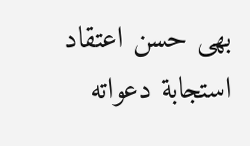بھی حسن اعتقاد استجابة دعواته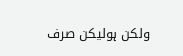ولكن ہولیکن صرف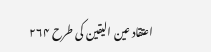اعتقاد عین الیقین کی طرح ۲۶۴